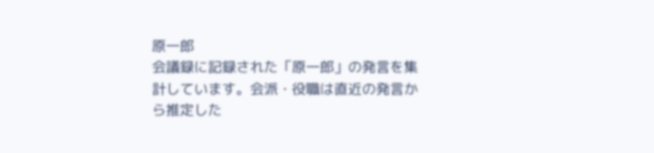原一郎
会議録に記録された「原一郎」の発言を集計しています。会派・役職は直近の発言から推定した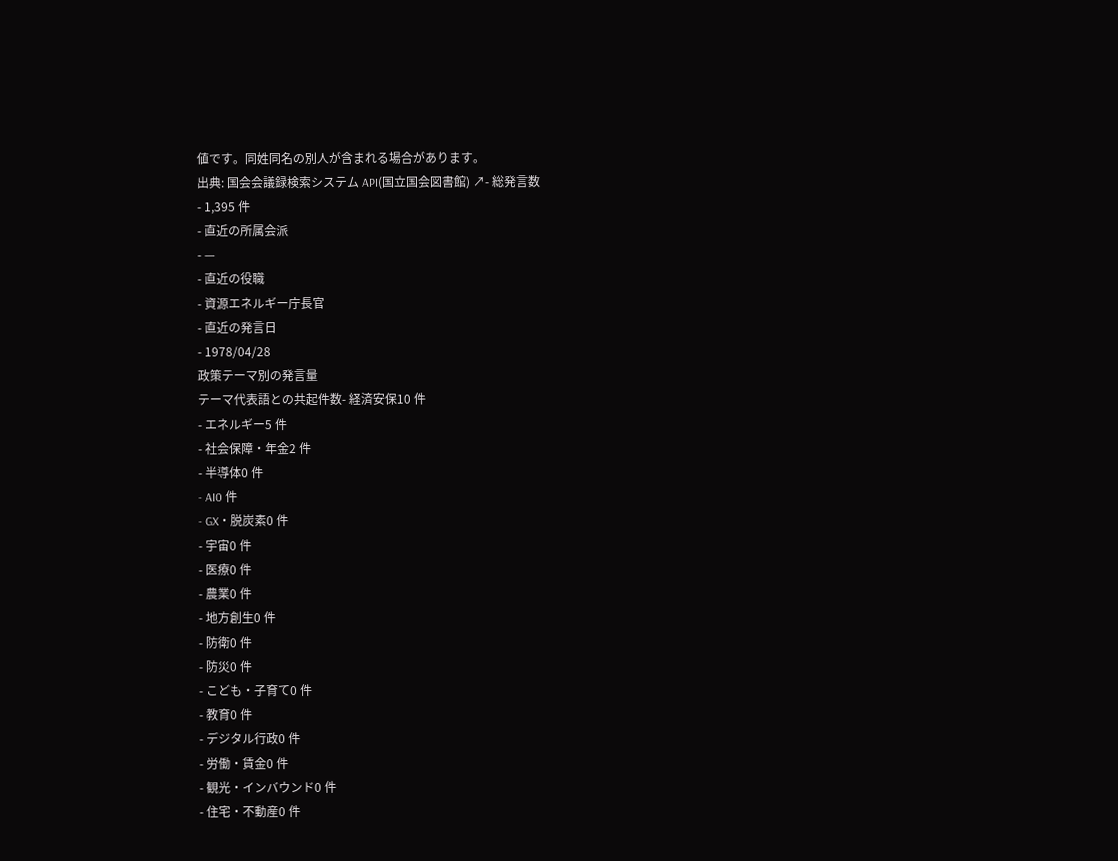値です。同姓同名の別人が含まれる場合があります。
出典: 国会会議録検索システム API(国立国会図書館) ↗- 総発言数
- 1,395 件
- 直近の所属会派
- —
- 直近の役職
- 資源エネルギー庁長官
- 直近の発言日
- 1978/04/28
政策テーマ別の発言量
テーマ代表語との共起件数- 経済安保10 件
- エネルギー5 件
- 社会保障・年金2 件
- 半導体0 件
- AI0 件
- GX・脱炭素0 件
- 宇宙0 件
- 医療0 件
- 農業0 件
- 地方創生0 件
- 防衛0 件
- 防災0 件
- こども・子育て0 件
- 教育0 件
- デジタル行政0 件
- 労働・賃金0 件
- 観光・インバウンド0 件
- 住宅・不動産0 件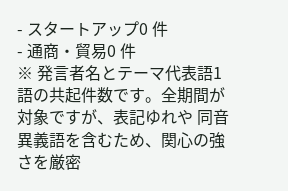- スタートアップ0 件
- 通商・貿易0 件
※ 発言者名とテーマ代表語1語の共起件数です。全期間が対象ですが、表記ゆれや 同音異義語を含むため、関心の強さを厳密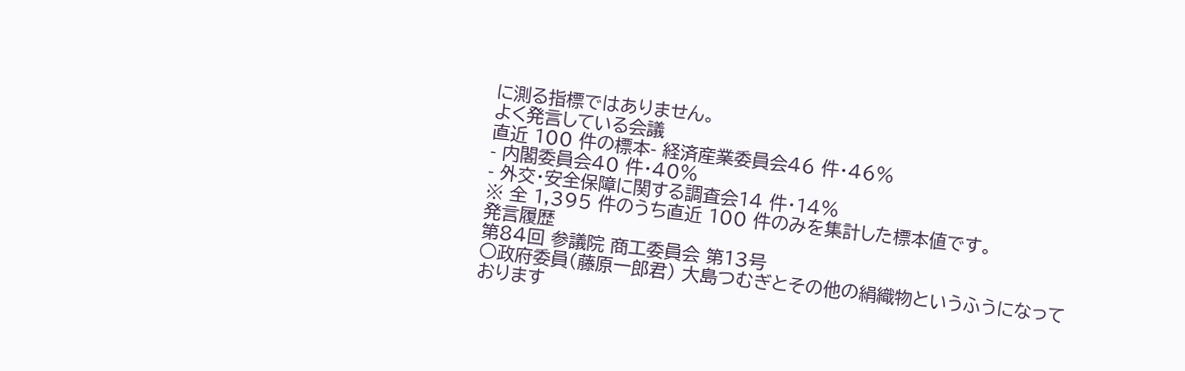に測る指標ではありません。
よく発言している会議
直近 100 件の標本- 経済産業委員会46 件・46%
- 内閣委員会40 件・40%
- 外交・安全保障に関する調査会14 件・14%
※ 全 1,395 件のうち直近 100 件のみを集計した標本値です。
発言履歴
第84回 参議院 商工委員会 第13号
○政府委員(藤原一郎君) 大島つむぎとその他の絹織物というふうになっております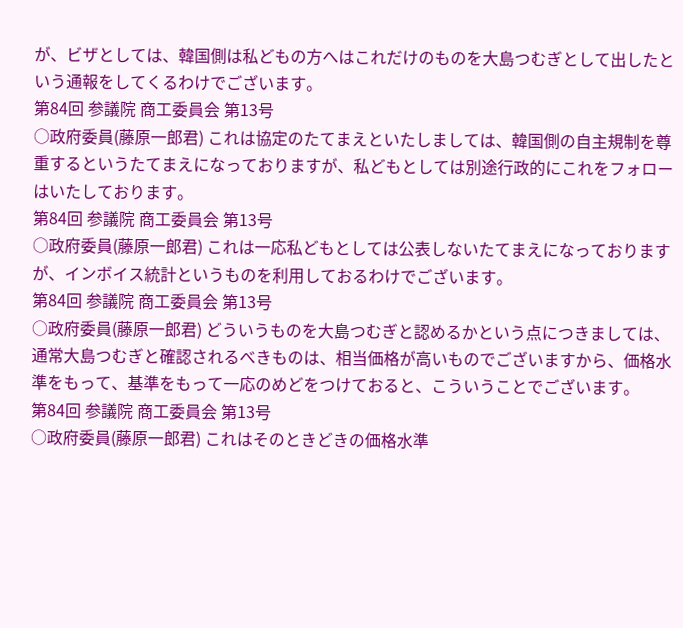が、ビザとしては、韓国側は私どもの方へはこれだけのものを大島つむぎとして出したという通報をしてくるわけでございます。
第84回 参議院 商工委員会 第13号
○政府委員(藤原一郎君) これは協定のたてまえといたしましては、韓国側の自主規制を尊重するというたてまえになっておりますが、私どもとしては別途行政的にこれをフォローはいたしております。
第84回 参議院 商工委員会 第13号
○政府委員(藤原一郎君) これは一応私どもとしては公表しないたてまえになっておりますが、インボイス統計というものを利用しておるわけでございます。
第84回 参議院 商工委員会 第13号
○政府委員(藤原一郎君) どういうものを大島つむぎと認めるかという点につきましては、通常大島つむぎと確認されるべきものは、相当価格が高いものでございますから、価格水準をもって、基準をもって一応のめどをつけておると、こういうことでございます。
第84回 参議院 商工委員会 第13号
○政府委員(藤原一郎君) これはそのときどきの価格水準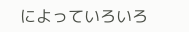によっていろいろ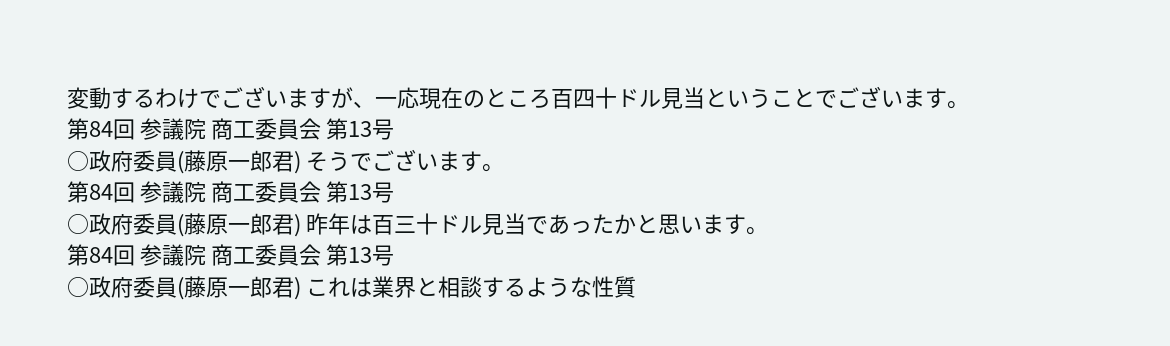変動するわけでございますが、一応現在のところ百四十ドル見当ということでございます。
第84回 参議院 商工委員会 第13号
○政府委員(藤原一郎君) そうでございます。
第84回 参議院 商工委員会 第13号
○政府委員(藤原一郎君) 昨年は百三十ドル見当であったかと思います。
第84回 参議院 商工委員会 第13号
○政府委員(藤原一郎君) これは業界と相談するような性質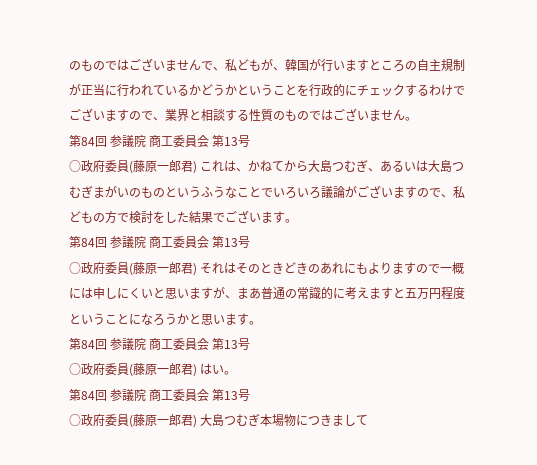のものではございませんで、私どもが、韓国が行いますところの自主規制が正当に行われているかどうかということを行政的にチェックするわけでございますので、業界と相談する性質のものではございません。
第84回 参議院 商工委員会 第13号
○政府委員(藤原一郎君) これは、かねてから大島つむぎ、あるいは大島つむぎまがいのものというふうなことでいろいろ議論がございますので、私どもの方で検討をした結果でございます。
第84回 参議院 商工委員会 第13号
○政府委員(藤原一郎君) それはそのときどきのあれにもよりますので一概には申しにくいと思いますが、まあ普通の常識的に考えますと五万円程度ということになろうかと思います。
第84回 参議院 商工委員会 第13号
○政府委員(藤原一郎君) はい。
第84回 参議院 商工委員会 第13号
○政府委員(藤原一郎君) 大島つむぎ本場物につきまして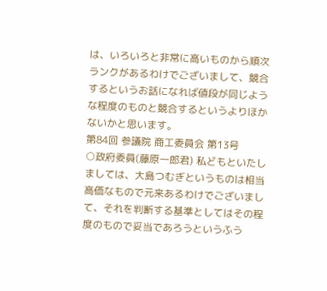は、いろいろと非常に高いものから順次ランクがあるわけでございまして、競合するというお話になれば値段が同じような程度のものと競合するというよりほかないかと思います。
第84回 参議院 商工委員会 第13号
○政府委員(藤原一郎君) 私どもといたしましては、大島つむぎというものは相当高価なもので元来あるわけでございまして、それを判断する基準としてはその程度のもので妥当であろうというふう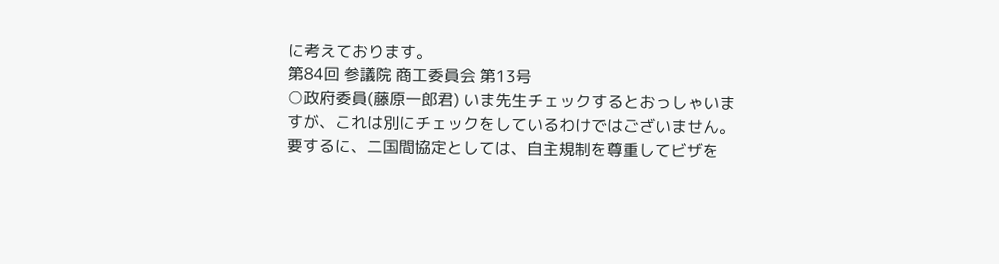に考えております。
第84回 参議院 商工委員会 第13号
○政府委員(藤原一郎君) いま先生チェックするとおっしゃいますが、これは別にチェックをしているわけではございません。要するに、二国間協定としては、自主規制を尊重してビザを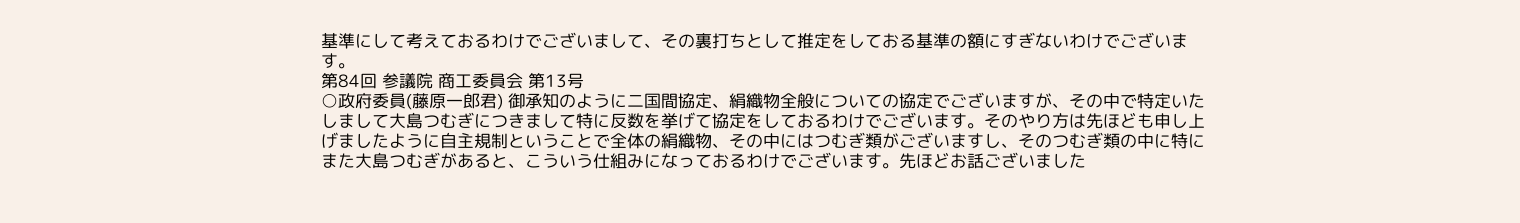基準にして考えておるわけでございまして、その裏打ちとして推定をしておる基準の額にすぎないわけでございます。
第84回 参議院 商工委員会 第13号
○政府委員(藤原一郎君) 御承知のように二国間協定、絹織物全般についての協定でございますが、その中で特定いたしまして大島つむぎにつきまして特に反数を挙げて協定をしておるわけでございます。そのやり方は先ほども申し上げましたように自主規制ということで全体の絹織物、その中にはつむぎ類がございますし、そのつむぎ類の中に特にまた大島つむぎがあると、こういう仕組みになっておるわけでございます。先ほどお話ございました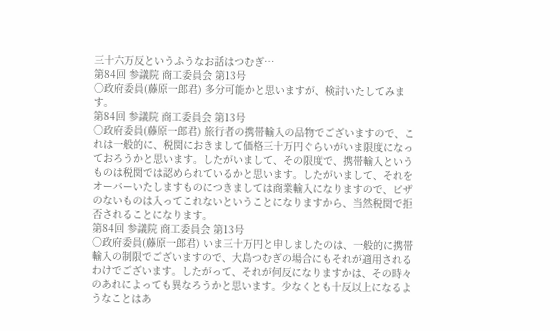三十六万反というふうなお話はつむぎ…
第84回 参議院 商工委員会 第13号
○政府委員(藤原一郎君) 多分可能かと思いますが、検討いたしてみます。
第84回 参議院 商工委員会 第13号
○政府委員(藤原一郎君) 旅行者の携帯輸入の品物でございますので、これは一般的に、税関におきまして価格三十万円ぐらいがいま限度になっておろうかと思います。したがいまして、その限度で、携帯輸入というものは税関では認められているかと思います。したがいまして、それをオーバーいたしますものにつきましては商業輸入になりますので、ビザのないものは入ってこれないということになりますから、当然税関で拒否されることになります。
第84回 参議院 商工委員会 第13号
○政府委員(藤原一郎君) いま三十万円と申しましたのは、一般的に携帯輸入の制限でございますので、大島つむぎの場合にもそれが適用されるわけでございます。したがって、それが何反になりますかは、その時々のあれによっても異なろうかと思います。少なくとも十反以上になるようなことはあ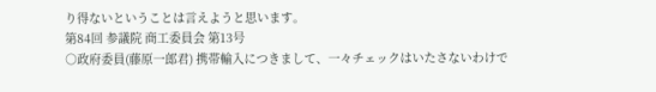り得ないということは言えようと思います。
第84回 参議院 商工委員会 第13号
○政府委員(藤原一郎君) 携帯輸入につきまして、一々チェックはいたさないわけで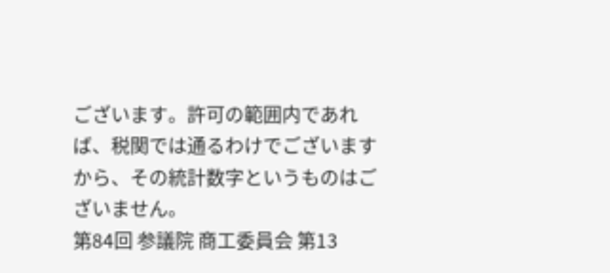ございます。許可の範囲内であれば、税関では通るわけでございますから、その統計数字というものはございません。
第84回 参議院 商工委員会 第13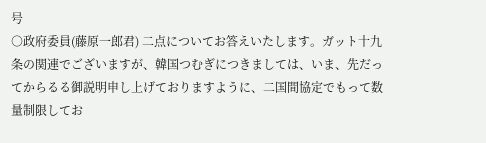号
○政府委員(藤原一郎君) 二点についてお答えいたします。ガット十九条の関連でございますが、韓国つむぎにつきましては、いま、先だってからるる御説明申し上げておりますように、二国間協定でもって数量制限してお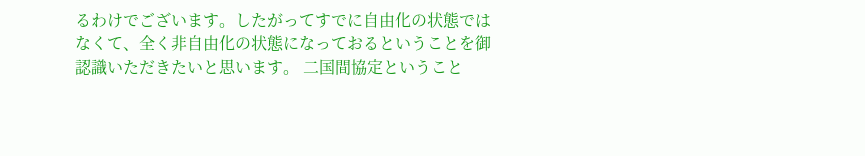るわけでございます。したがってすでに自由化の状態ではなくて、全く非自由化の状態になっておるということを御認識いただきたいと思います。 二国間協定ということ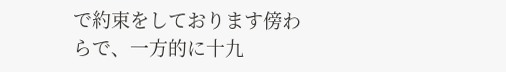で約束をしております傍わらで、一方的に十九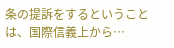条の提訴をするということは、国際信義上から…